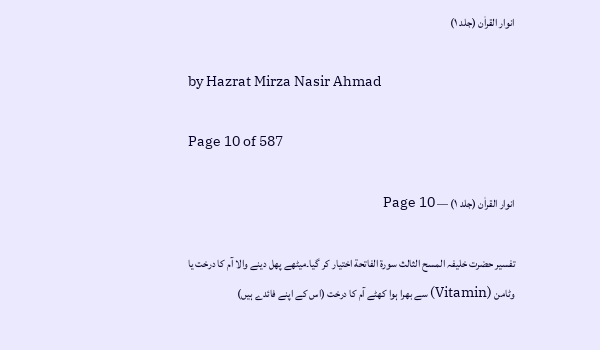انوار القراٰن (جلد ۱)

by Hazrat Mirza Nasir Ahmad

Page 10 of 587

انوار القراٰن (جلد ۱) — Page 10

تفسیر حضرت خلیفہ المسح الثالث سورة الفاتحة اختیار کر گیا۔میٹھے پھل دینے والا آم کا درخت یا وٹامن (Vitamin) سے بھرا ہوا کھٹے آم کا درخت (اس کے اپنے فائدے ہیں)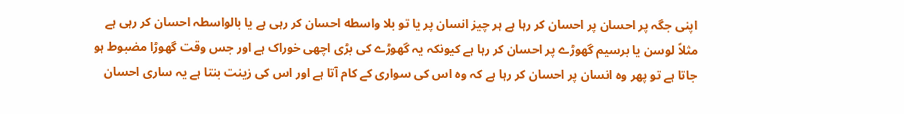اپنی جگہ پر احسان پر احسان کر رہا ہے ہر چیز انسان پر یا تو بلا واسطه احسان کر رہی ہے یا بالواسطہ احسان کر رہی ہے مثلاً لوسن یا برسیم گھوڑے پر احسان کر رہا ہے کیونکہ یہ گھوڑے کی بڑی اچھی خوراک ہے اور جس وقت گھوڑا مضبوط ہو جاتا ہے تو پھر وہ انسان پر احسان کر رہا ہے کہ وہ اس کی سواری کے کام آتا ہے اور اس کی زینت بنتا ہے یہ ساری احسان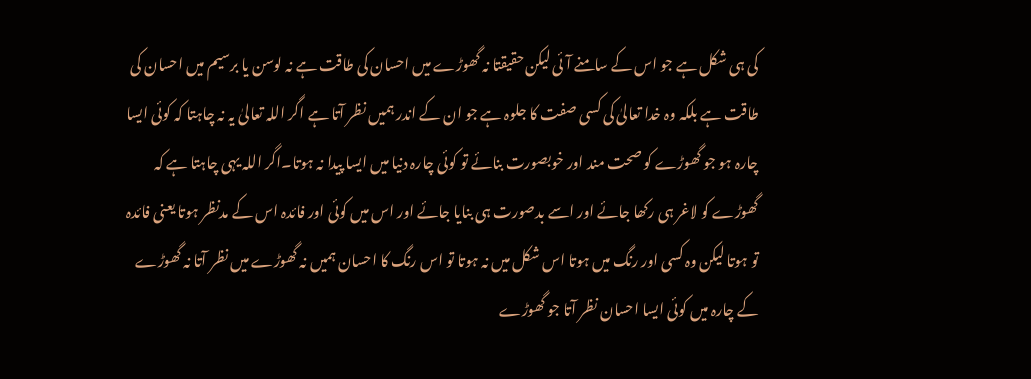کی ہی شکل ہے جو اس کے سامنے آئی لیکن حقیقتا نہ گھوڑے میں احسان کی طاقت ہے نہ لوسن یا برسیم میں احسان کی طاقت ہے بلکہ وہ خدا تعالیٰ کی کسی صفت کا جلوہ ہے جو ان کے اندر ہمیں نظر آتا ہے اگر اللہ تعالیٰ یہ نہ چاہتا کہ کوئی ایسا چارہ ہو جو گھوڑے کو صحت مند اور خوبصورت بنائے تو کوئی چارہ دنیا میں ایسا پیدا نہ ہوتا۔اگر اللہ یہی چاہتا ہے کہ گھوڑے کو لاغر ہی رکھا جائے اور اسے بدصورت ہی بنایا جائے اور اس میں کوئی اور فائدہ اس کے مدنظر ہوتا یعنی فائدہ تو ہوتا لیکن وہ کسی اور رنگ میں ہوتا اس شکل میں نہ ہوتا تو اس رنگ کا احسان ہمیں نہ گھوڑے میں نظر آتا نہ گھوڑے کے چارہ میں کوئی ایسا احسان نظر آتا جو گھوڑے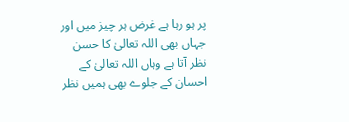پر ہو رہا ہے غرض ہر چیز میں اور جہاں بھی اللہ تعالیٰ کا حسن نظر آتا ہے وہاں اللہ تعالیٰ کے احسان کے جلوے بھی ہمیں نظر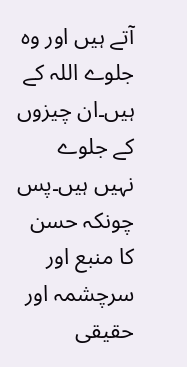آتے ہیں اور وہ جلوے اللہ کے ہیں۔ان چیزوں کے جلوے نہیں ہیں۔پس چونکہ حسن کا منبع اور سرچشمہ اور حقیقی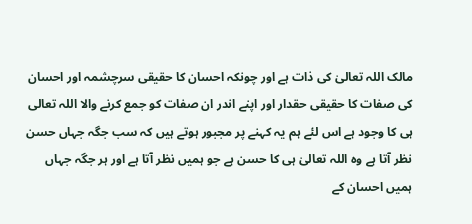مالک اللہ تعالیٰ کی ذات ہے اور چونکہ احسان کا حقیقی سرچشمہ اور احسان کی صفات کا حقیقی حقدار اور اپنے اندر ان صفات کو جمع کرنے والا اللہ تعالی ہی کا وجود ہے اس لئے ہم یہ کہنے پر مجبور ہوتے ہیں کہ سب جگہ جہاں حسن نظر آتا ہے وہ اللہ تعالیٰ ہی کا حسن ہے جو ہمیں نظر آتا ہے اور ہر جگہ جہاں ہمیں احسان کے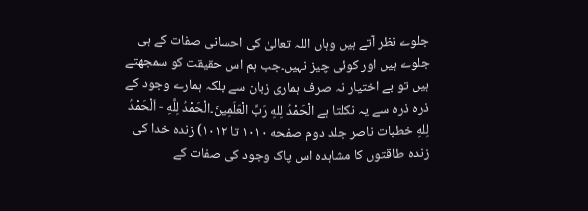جلوے نظر آتے ہیں وہاں اللہ تعالیٰ کی احسانی صفات کے ہی جلوے ہیں اور کوئی چیز نہیں۔جب ہم اس حقیقت کو سمجھتے ہیں تو بے اختیار نہ صرف ہماری زبان سے بلکہ ہمارے وجود کے ذرہ ذرہ سے یہ نکلتا ہے الْحَمْدُ لِلهِ رَبِّ الْعَلَمِینَ۔الْحَمْدُ لِلَّهِ - اَلْحَمْدُ لِلهِ خطبات ناصر جلد دوم صفحه ۱۰۱۰ تا ۱۰۱۲) زندہ خدا کی زندہ طاقتوں کا مشاہدہ اس پاک وجود کی صفات کے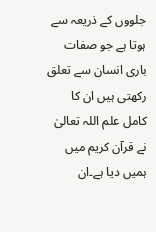جلووں کے ذریعہ سے ہوتا ہے جو صفات باری انسان سے تعلق رکھتی ہیں ان کا کامل علم اللہ تعالیٰ نے قرآن کریم میں ہمیں دیا ہے۔ان